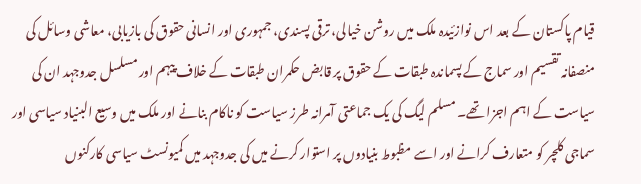قیام پاکستان کے بعد اس نوازئیدہ ملک میں روشن خیالی، ترقی پسندی، جمہوری اور انسانی حقوق کی بازیابی، معاشی وسائل کی منصفانہ تقسیم اور سماج کے پسماندہ طبقات کے حقوق پر قابض حکمران طبقات کے خلاف پیہم اور مسلسل جدوجہد ان کی سیاست کے اہم اجزا تھے۔ مسلم لیگ کی یک جماعتی آمرانہ طرز سیاست کو ناکام بنانے اور ملک میں وسیع البنیاد سیاسی اور سماجی کلچر کو متعارف کرانے اور اسے مظبوط بنیادوں پر استوار کرنے میں کی جدوجہد میں کمیونسٹ سیاسی کارکنوں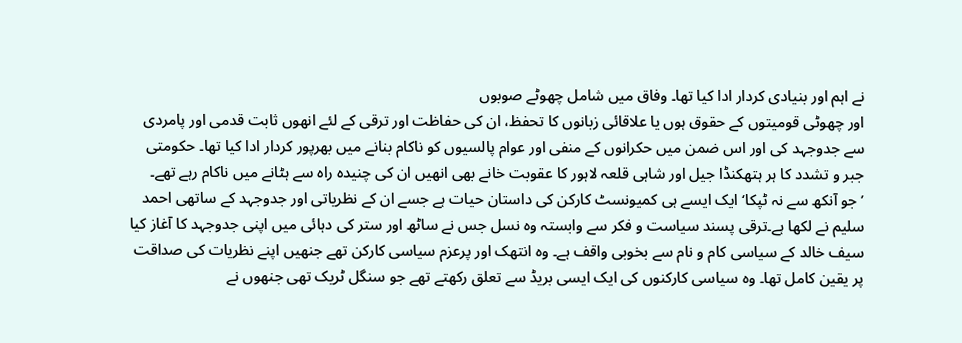نے اہم اور بنیادی کردار ادا کیا تھا۔ وفاق میں شامل چھوٹے صوبوں
اور چھوٹی قومیتوں کے حقوق ہوں یا علاقائی زبانوں کا تحفظ، ان کی حفاظت اور ترقی کے لئے انھوں ثابت قدمی اور پامردی سے جدوجہد کی اور اس ضمن میں حکرانوں کے منفی اور عوام پالسیوں کو ناکام بنانے میں بھرپور کردار ادا کیا تھا۔ حکومتی جبر و تشدد کا ہر ہتھکنڈا جیل اور شاہی قلعہ لاہور کا عقوبت خانے بھی انھیں ان کی چنیدہ راہ سے ہٹانے میں ناکام رہے تھے۔
’جو آنکھ سے نہ ٹپکا‘ ایک ایسے ہی کمیونسٹ کارکن کی داستان حیات ہے جسے ان کے نظریاتی اور جدوجہد کے ساتھی احمد سلیم نے لکھا ہے۔ترقی پسند سیاست و فکر سے وابستہ وہ نسل جس نے ساٹھ اور ستر کی دہائی میں اپنی جدوجہد کا آغاز کیا سیف خالد کے سیاسی کام و نام سے بخوبی واقف ہے۔ وہ انتھک اور پرعزم سیاسی کارکن تھے جنھیں اپنے نظریات کی صداقت پر یقین کامل تھا۔ وہ سیاسی کارکنوں کی ایک ایسی بریڈ سے تعلق رکھتے تھے جو سنگل ٹریک تھی جنھوں نے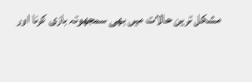مشکل ترین حالات میں بھی سمجھوتہ بازی کرنا اور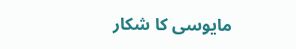مایوسی کا شکار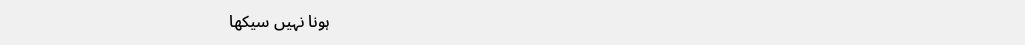ہونا نہیں سیکھا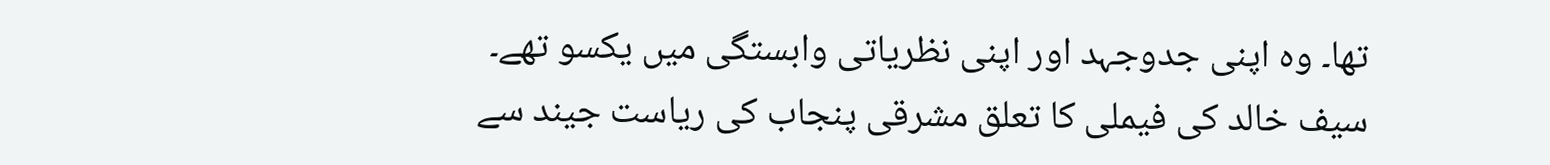تھا۔ وہ اپنی جدوجہد اور اپنی نظریاتی وابستگی میں یکسو تھے۔
سیف خالد کی فیملی کا تعلق مشرقی پنجاب کی ریاست جیند سے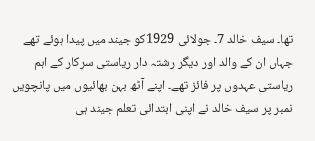تھا۔ سیف خالد 7۔ جولائی 1929کو جیند میں پیدا ہوئے تھے جہاں ان کے والد اور دیگر رشتہ دار ریاستی سرکار کے اہم ریاستی عہدوں پر فائز تھے۔ اپنے آٹھ بہن بھائیوں میں پانچویں نمبر پر سیف خالد نے اپنی ابتدائی تعلم جیند ہی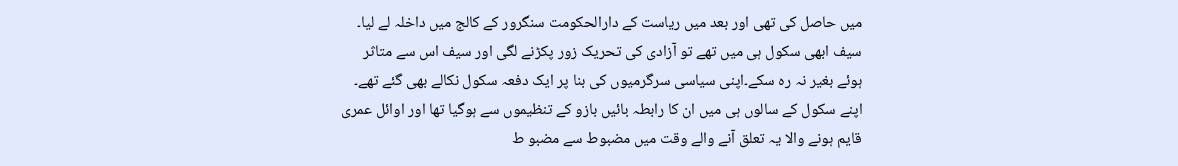میں حاصل کی تھی اور بعد میں ریاست کے دارالحکومت سنگرور کے کالج میں داخلہ لے لیا۔ سیف ابھی سکول ہی میں تھے تو آزادی کی تحریک زور پکڑنے لگی اور سیف اس سے متاثر ہوئے بغیر نہ رہ سکے۔اپنی سیاسی سرگرمیوں کی بنا پر ایک دفعہ سکول نکالے بھی گئے تھے۔ اپنے سکول کے سالوں ہی میں ان کا رابطہ بائیں بازو کے تنظیموں سے ہوگیا تھا اور اوائل عمری قایم ہونے والا یہ تعلق آنے والے وقت میں مضبوط سے مضبو ط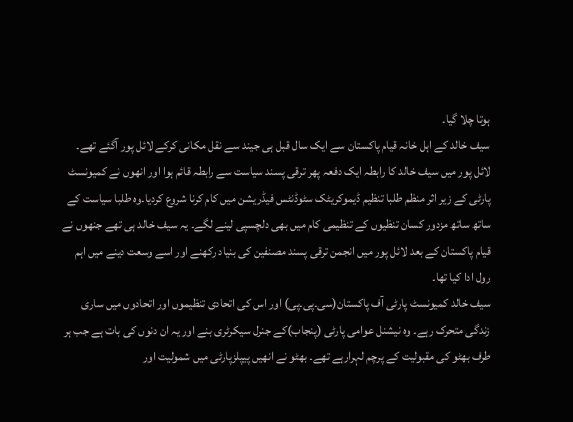ہوتا چلا گیا۔
سیف خالد کے اہل خانہ قیام پاکستان سے ایک سال قبل ہی جیند سے نقل مکانی کرکے لائل پور آگئے تھے۔ لائل پور میں سیف خالد کا رابطہ ایک دفعہ پھر ترقی پسند سیاست سے رابطہ قائم ہوا اور انھوں نے کمیونسٹ پارٹی کے زیر اثر منظم طلبا تنظیم ڈیموکریٹک سٹوڈنٹس فیڈریشن میں کام کرنا شروع کردیا۔وہ طلبا سیاست کے ساتھ ساتھ مزدور کسان تنظیوں کے تنظیمی کام میں بھی دلچسپی لینے لگے۔ یہ سیف خالد ہی تھے جنھوں نے قیام پاکستان کے بعد لائل پور میں انجمن ترقی پسند مصنفین کی بنیاد رکھنے اور اسے وسعت دینے میں اہم رول ادا کیا تھا۔
سیف خالد کمیونسٹ پارٹی آف پاکستان(سی۔پی۔پی) اور اس کی اتحادی تنظیموں اور اتحادوں میں ساری زندگی متحرک رہے۔ وہ نیشنل عوامی پارٹی (پنجاب)کے جنرل سیکرٹری بنے اور یہ ان دنوں کی بات ہے جب ہر طرف بھٹو کی مقبولیت کے پرچم لہرارہے تھے۔ بھٹو نے انھیں پیپلزپارٹی میں شمولیت اور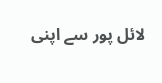لائل پور سے اپنی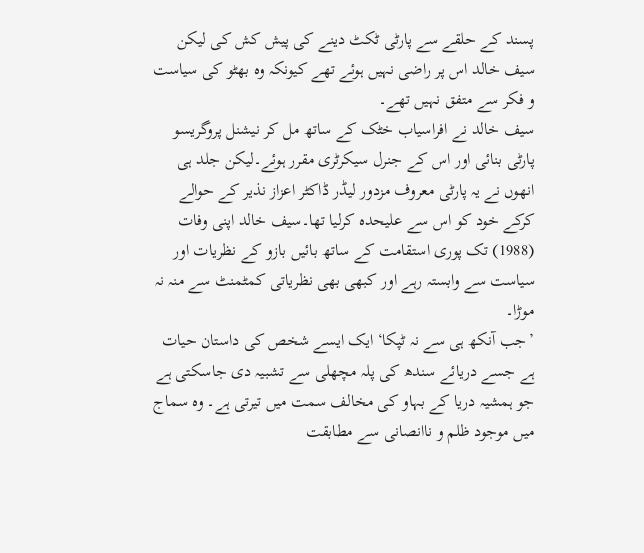پسند کے حلقے سے پارٹی ٹکٹ دینے کی پیش کش کی لیکن سیف خالد اس پر راضی نہیں ہوئے تھے کیونکہ وہ بھٹو کی سیاست و فکر سے متفق نہیں تھے۔
سیف خالد نے افراسیاب خٹک کے ساتھ مل کر نیشنل پروگریسو پارٹی بنائی اور اس کے جنرل سیکرٹری مقرر ہوئے۔لیکن جلد ہی انھوں نے یہ پارٹی معروف مزدور لیڈر ڈاکٹر اعزاز نذیر کے حوالے کرکے خود کو اس سے علیحدہ کرلیا تھا۔سیف خالد اپنی وفات (1988) تک پوری استقامت کے ساتھ بائیں بازو کے نظریات اور سیاست سے وابستہ رہے اور کبھی بھی نظریاتی کمٹمنٹ سے منہ نہ موڑا۔
’جب آنکھ ہی سے نہ ٹپکا‘ ایک ایسے شخص کی داستان حیات ہے جسے دریائے سندھ کی پلہ مچھلی سے تشبیہ دی جاسکتی ہے جو ہمشیہ دریا کے بہاو کی مخالف سمت میں تیرتی ہے۔ وہ سماج میں موجود ظلم و ناانصانی سے مطابقت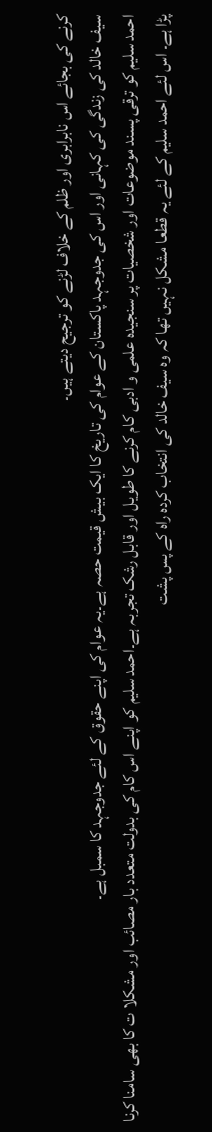کرنے کی بجائے اس نابرابری اور ظلم کے خلاف لڑنے کو ترجیح دیتے ہیں۔
سیف خالد کی زندگی کی کہانی اور اس کی جدوجہد پاکستان کے عوام کی تاریخ کا ایک بیش قیمت حصہ ہے۔یہ عوام کی اپنے حقوق کے لئے جدوجہد کا سمبل ہے۔
احمد سلیم کو ترقی پسند موضوعات اور شخصیات پر سنجیدہ علمی و ادبی کام کرنے کا طویل اور قابل رشک تجربہ ہے۔احمد سلیم کو اپنے اس کام کی بدولت متعدد بار مصائب اور مشکلا ت کا بھی سامنا کرنا پڑا ہے۔ اس لئے احمد سلیم کے لئے یہ قطعا مشکل نہیں تھا کہ وہ سیف خالد کی انتخاب کردہ راہ کے پس پشت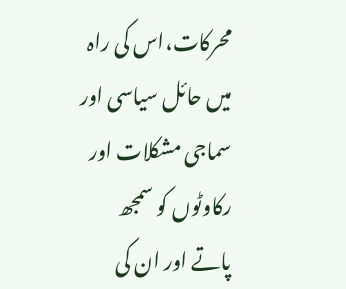محرکات،اس کی راہ میں حائل سیاسی اور سماجی مشکلات اور رکاوٹوں کو سمجھ پاتے اور ان کی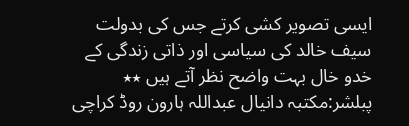ایسی تصویر کشی کرتے جس کی بدولت سیف خالد کی سیاسی اور ذاتی زندگی کے خدو خال بہت واضح نظر آتے ہیں ٭٭
پبلشر:مکتبہ دانیال عبداللہ ہارون روڈ کراچی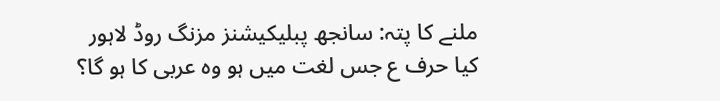ملنے کا پتہ: سانجھ پبلیکیشنز مزنگ روڈ لاہور
کیا حرف ع جس لغت میں ہو وہ عربی کا ہو گا؟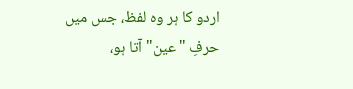اردو کا ہر وہ لفظ، جس میں حرفِ "عین" آتا ہو،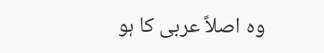وہ اصلاً عربی کا ہو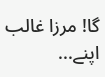گا! مرزا غالب اپنے...